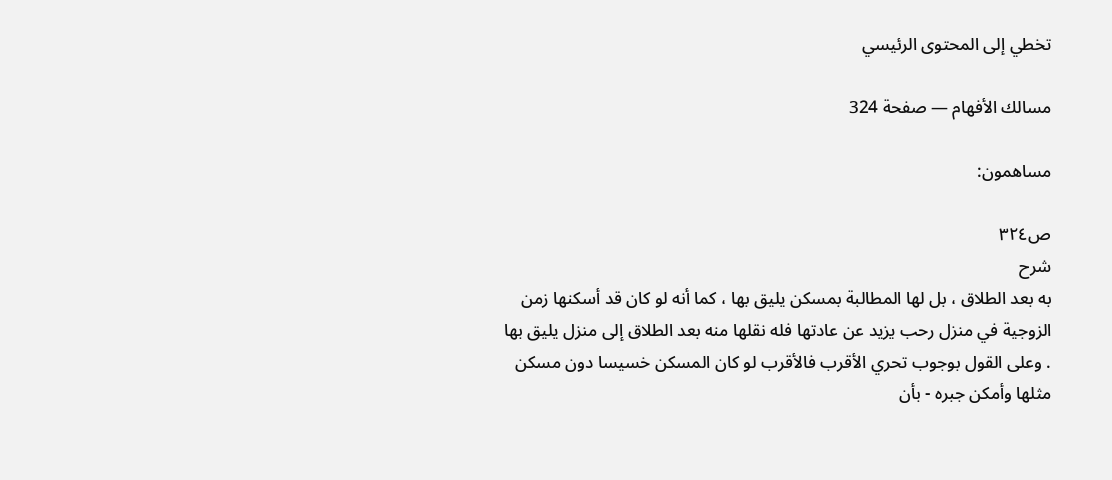تخطي إلى المحتوى الرئيسي

مسالك الأفهام — صفحة 324

مساهمون:

ص٣٢٤
شرح
به بعد الطلاق ، بل لها المطالبة بمسكن يليق بها ، كما أنه لو كان قد أسكنها زمن الزوجية في منزل رحب يزيد عن عادتها فله نقلها منه بعد الطلاق إلى منزل يليق بها . وعلى القول بوجوب تحري الأقرب فالأقرب لو كان المسكن خسيسا دون مسكن مثلها وأمكن جبره - بأن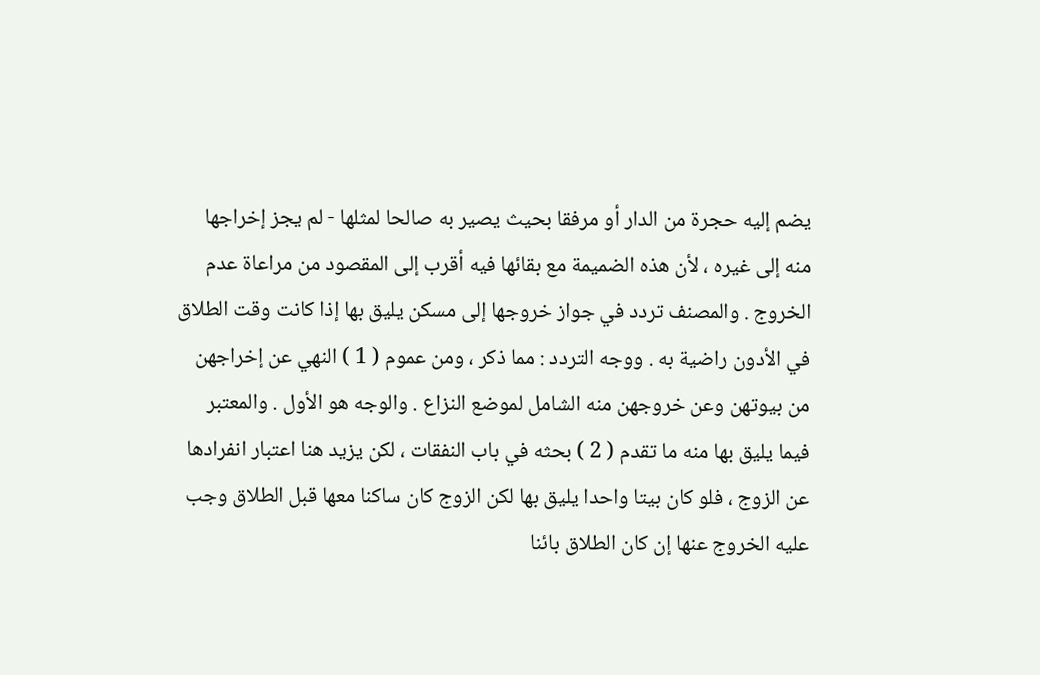يضم إليه حجرة من الدار أو مرفقا بحيث يصير به صالحا لمثلها - لم يجز إخراجها منه إلى غيره ، لأن هذه الضميمة مع بقائها فيه أقرب إلى المقصود من مراعاة عدم الخروج . والمصنف تردد في جواز خروجها إلى مسكن يليق بها إذا كانت وقت الطلاق في الأدون راضية به . ووجه التردد : مما ذكر ، ومن عموم ( 1 ) النهي عن إخراجهن من بيوتهن وعن خروجهن منه الشامل لموضع النزاع . والوجه هو الأول . والمعتبر فيما يليق بها منه ما تقدم ( 2 ) بحثه في باب النفقات ، لكن يزيد هنا اعتبار انفرادها عن الزوج ، فلو كان بيتا واحدا يليق بها لكن الزوج كان ساكنا معها قبل الطلاق وجب عليه الخروج عنها إن كان الطلاق بائنا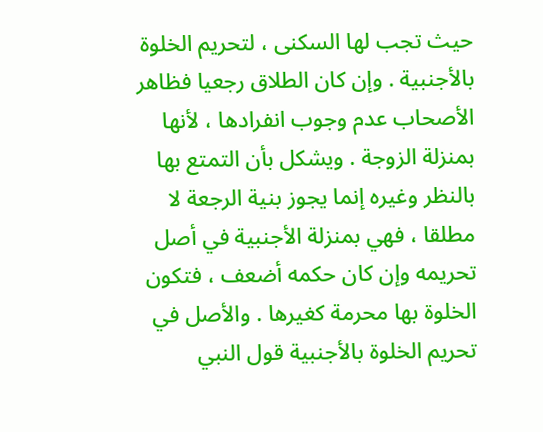حيث تجب لها السكنى ، لتحريم الخلوة بالأجنبية . وإن كان الطلاق رجعيا فظاهر الأصحاب عدم وجوب انفرادها ، لأنها بمنزلة الزوجة . ويشكل بأن التمتع بها بالنظر وغيره إنما يجوز بنية الرجعة لا مطلقا ، فهي بمنزلة الأجنبية في أصل تحريمه وإن كان حكمه أضعف ، فتكون الخلوة بها محرمة كغيرها . والأصل في تحريم الخلوة بالأجنبية قول النبي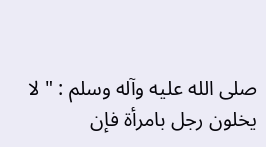صلى الله عليه وآله وسلم : " لا يخلون رجل بامرأة فإن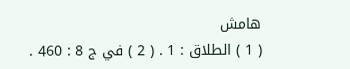هامش
( 1 ) الطلاق : 1 . ( 2 ) في ج 8 : 460 .